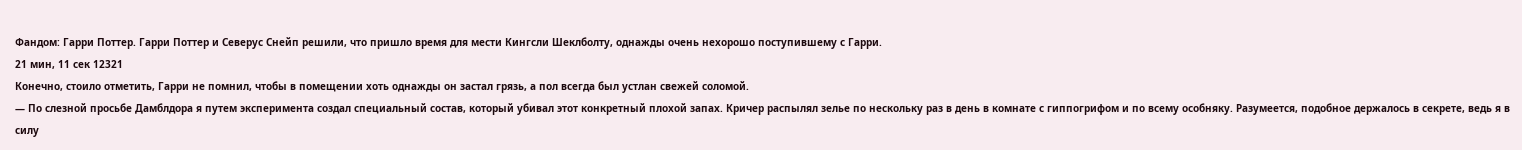Фандом: Гарри Поттер. Гарри Поттер и Северус Снейп решили, что пришло время для мести Кингсли Шеклболту, однажды очень нехорошо поступившему с Гарри.
21 мин, 11 сек 12321
Конечно, стоило отметить, Гарри не помнил, чтобы в помещении хоть однажды он застал грязь, а пол всегда был устлан свежей соломой.
— По слезной просьбе Дамблдора я путем эксперимента создал специальный состав, который убивал этот конкретный плохой запах. Кричер распылял зелье по нескольку раз в день в комнате с гиппогрифом и по всему особняку. Разумеется, подобное держалось в секрете, ведь я в силу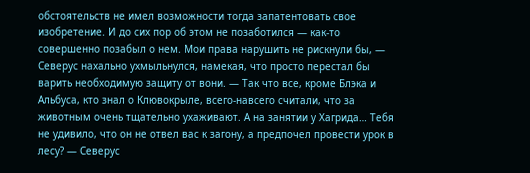обстоятельств не имел возможности тогда запатентовать свое изобретение. И до сих пор об этом не позаботился — как-то совершенно позабыл о нем. Мои права нарушить не рискнули бы, — Северус нахально ухмыльнулся, намекая, что просто перестал бы варить необходимую защиту от вони. — Так что все, кроме Блэка и Альбуса, кто знал о Клювокрыле, всего-навсего считали, что за животным очень тщательно ухаживают. А на занятии у Хагрида… Тебя не удивило, что он не отвел вас к загону, а предпочел провести урок в лесу? — Северус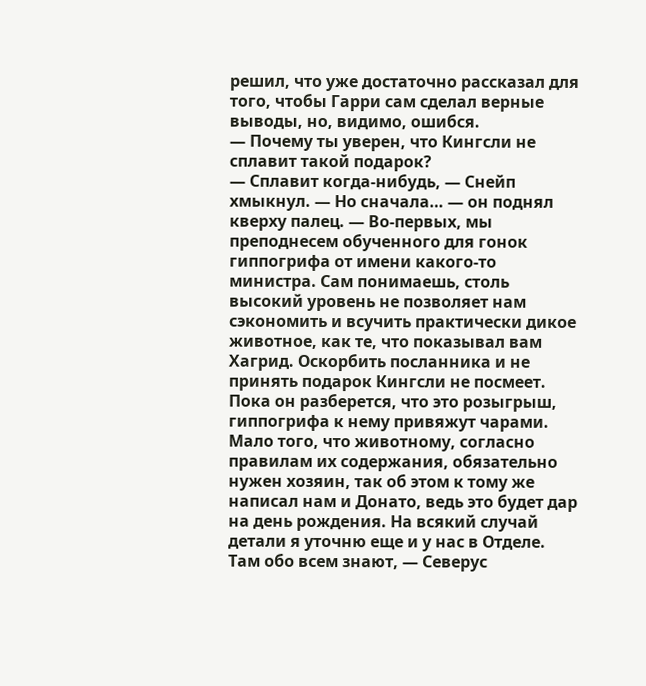решил, что уже достаточно рассказал для того, чтобы Гарри сам сделал верные выводы, но, видимо, ошибся.
— Почему ты уверен, что Кингсли не сплавит такой подарок?
— Сплавит когда-нибудь, — Снейп хмыкнул. — Но сначала… — он поднял кверху палец. — Во-первых, мы преподнесем обученного для гонок гиппогрифа от имени какого-то министра. Сам понимаешь, столь высокий уровень не позволяет нам сэкономить и всучить практически дикое животное, как те, что показывал вам Хагрид. Оскорбить посланника и не принять подарок Кингсли не посмеет. Пока он разберется, что это розыгрыш, гиппогрифа к нему привяжут чарами. Мало того, что животному, согласно правилам их содержания, обязательно нужен хозяин, так об этом к тому же написал нам и Донато, ведь это будет дар на день рождения. На всякий случай детали я уточню еще и у нас в Отделе. Там обо всем знают, — Северус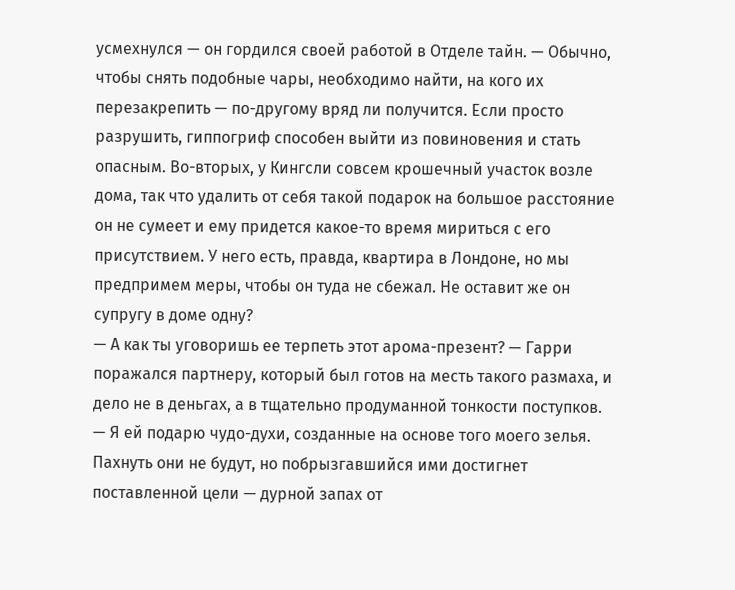усмехнулся — он гордился своей работой в Отделе тайн. — Обычно, чтобы снять подобные чары, необходимо найти, на кого их перезакрепить — по-другому вряд ли получится. Если просто разрушить, гиппогриф способен выйти из повиновения и стать опасным. Во-вторых, у Кингсли совсем крошечный участок возле дома, так что удалить от себя такой подарок на большое расстояние он не сумеет и ему придется какое-то время мириться с его присутствием. У него есть, правда, квартира в Лондоне, но мы предпримем меры, чтобы он туда не сбежал. Не оставит же он супругу в доме одну?
— А как ты уговоришь ее терпеть этот арома-презент? — Гарри поражался партнеру, который был готов на месть такого размаха, и дело не в деньгах, а в тщательно продуманной тонкости поступков.
— Я ей подарю чудо-духи, созданные на основе того моего зелья. Пахнуть они не будут, но побрызгавшийся ими достигнет поставленной цели — дурной запах от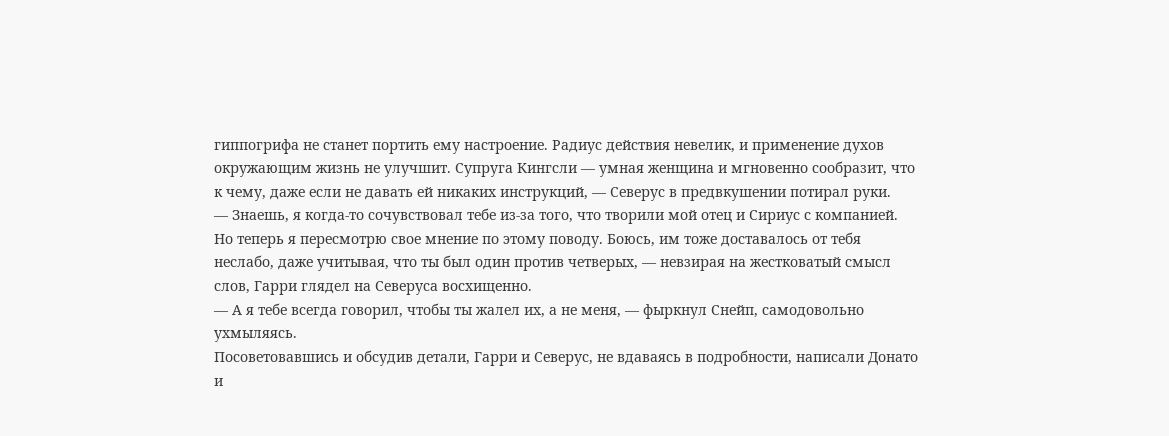гиппогрифа не станет портить ему настроение. Радиус действия невелик, и применение духов окружающим жизнь не улучшит. Супруга Кингсли — умная женщина и мгновенно сообразит, что к чему, даже если не давать ей никаких инструкций, — Северус в предвкушении потирал руки.
— Знаешь, я когда-то сочувствовал тебе из-за того, что творили мой отец и Сириус с компанией. Но теперь я пересмотрю свое мнение по этому поводу. Боюсь, им тоже доставалось от тебя неслабо, даже учитывая, что ты был один против четверых, — невзирая на жестковатый смысл слов, Гарри глядел на Северуса восхищенно.
— А я тебе всегда говорил, чтобы ты жалел их, а не меня, — фыркнул Снейп, самодовольно ухмыляясь.
Посоветовавшись и обсудив детали, Гарри и Северус, не вдаваясь в подробности, написали Донато и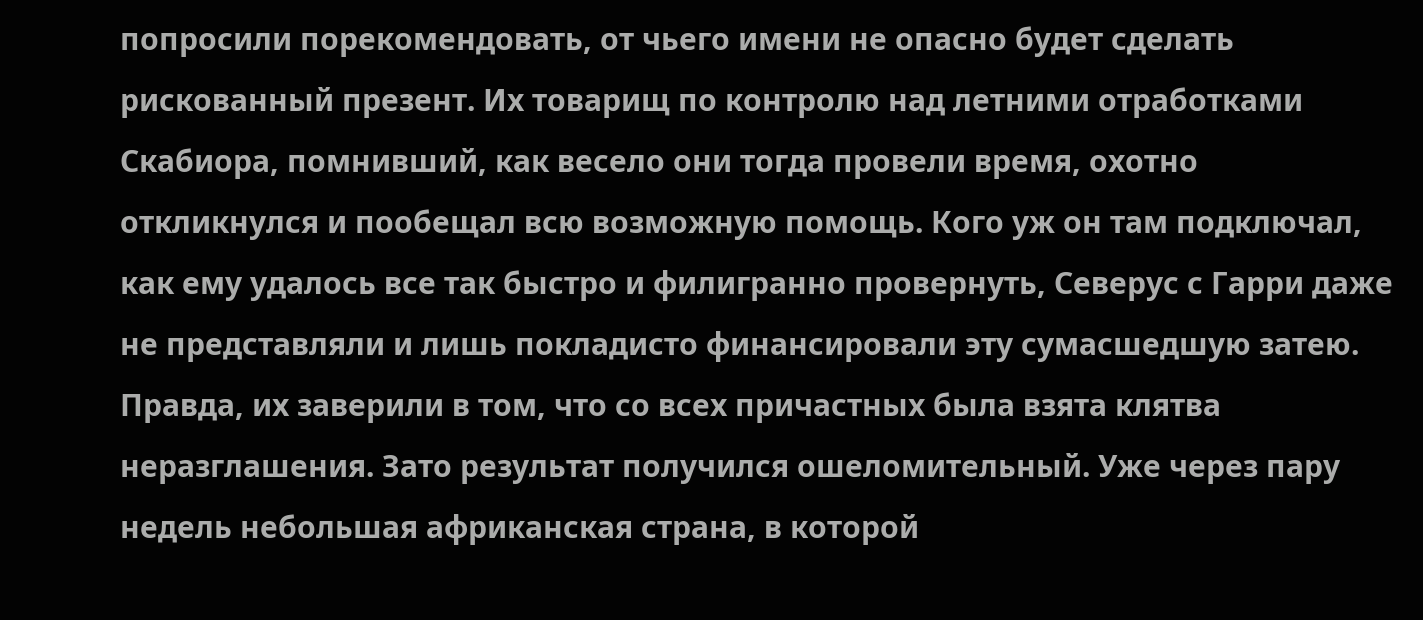попросили порекомендовать, от чьего имени не опасно будет сделать рискованный презент. Их товарищ по контролю над летними отработками Скабиора, помнивший, как весело они тогда провели время, охотно откликнулся и пообещал всю возможную помощь. Кого уж он там подключал, как ему удалось все так быстро и филигранно провернуть, Северус с Гарри даже не представляли и лишь покладисто финансировали эту сумасшедшую затею. Правда, их заверили в том, что со всех причастных была взята клятва неразглашения. Зато результат получился ошеломительный. Уже через пару недель небольшая африканская страна, в которой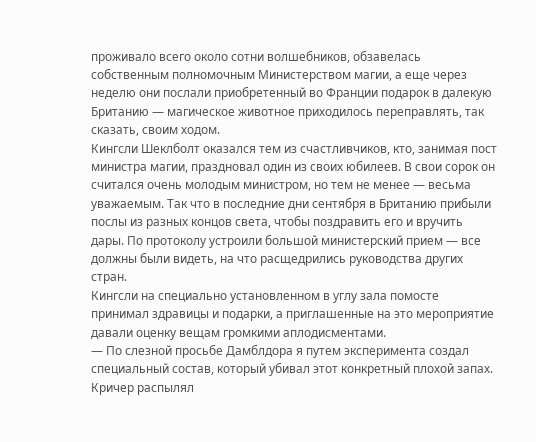проживало всего около сотни волшебников, обзавелась собственным полномочным Министерством магии, а еще через неделю они послали приобретенный во Франции подарок в далекую Британию — магическое животное приходилось переправлять, так сказать, своим ходом.
Кингсли Шеклболт оказался тем из счастливчиков, кто, занимая пост министра магии, праздновал один из своих юбилеев. В свои сорок он считался очень молодым министром, но тем не менее — весьма уважаемым. Так что в последние дни сентября в Британию прибыли послы из разных концов света, чтобы поздравить его и вручить дары. По протоколу устроили большой министерский прием — все должны были видеть, на что расщедрились руководства других стран.
Кингсли на специально установленном в углу зала помосте принимал здравицы и подарки, а приглашенные на это мероприятие давали оценку вещам громкими аплодисментами.
— По слезной просьбе Дамблдора я путем эксперимента создал специальный состав, который убивал этот конкретный плохой запах. Кричер распылял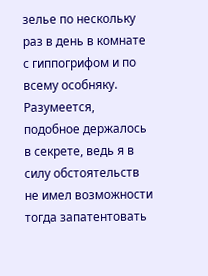зелье по нескольку раз в день в комнате с гиппогрифом и по всему особняку. Разумеется, подобное держалось в секрете, ведь я в силу обстоятельств не имел возможности тогда запатентовать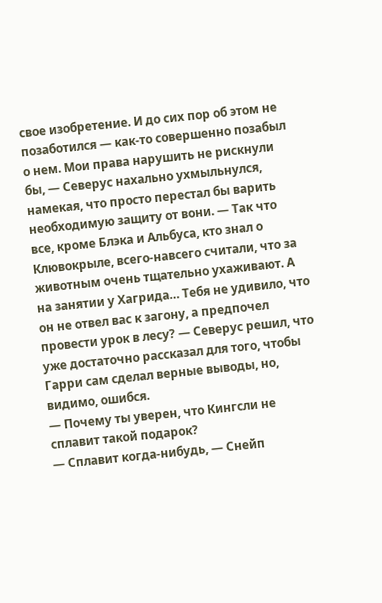свое изобретение. И до сих пор об этом не позаботился — как-то совершенно позабыл о нем. Мои права нарушить не рискнули бы, — Северус нахально ухмыльнулся, намекая, что просто перестал бы варить необходимую защиту от вони. — Так что все, кроме Блэка и Альбуса, кто знал о Клювокрыле, всего-навсего считали, что за животным очень тщательно ухаживают. А на занятии у Хагрида… Тебя не удивило, что он не отвел вас к загону, а предпочел провести урок в лесу? — Северус решил, что уже достаточно рассказал для того, чтобы Гарри сам сделал верные выводы, но, видимо, ошибся.
— Почему ты уверен, что Кингсли не сплавит такой подарок?
— Сплавит когда-нибудь, — Снейп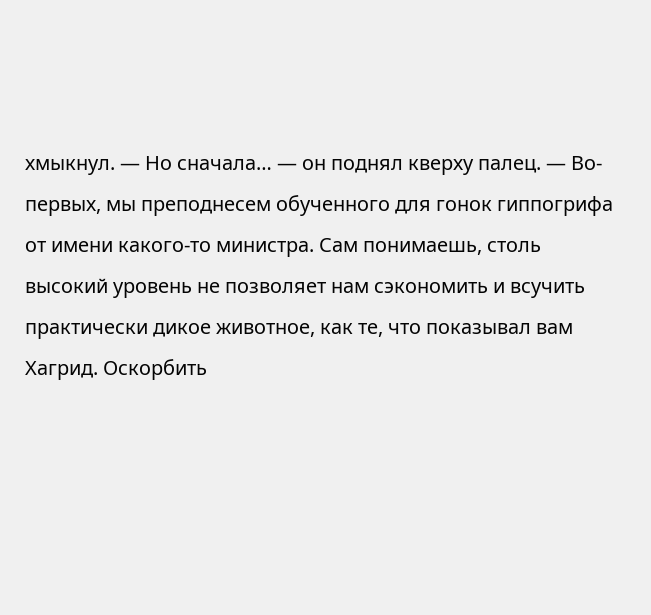хмыкнул. — Но сначала… — он поднял кверху палец. — Во-первых, мы преподнесем обученного для гонок гиппогрифа от имени какого-то министра. Сам понимаешь, столь высокий уровень не позволяет нам сэкономить и всучить практически дикое животное, как те, что показывал вам Хагрид. Оскорбить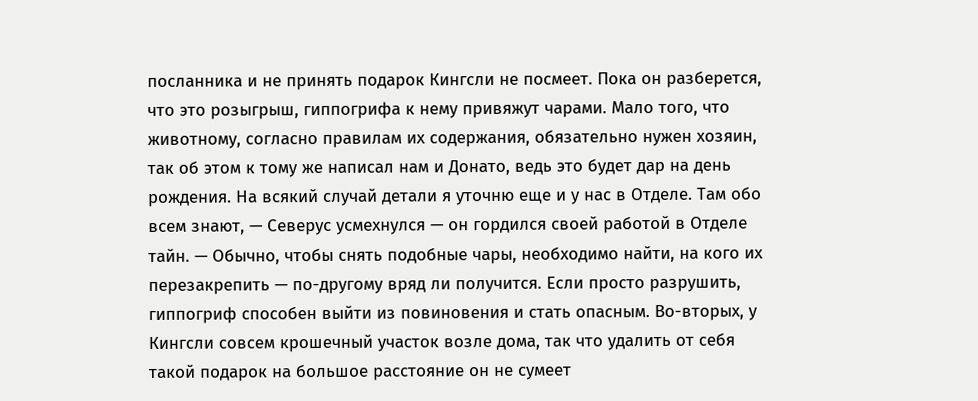посланника и не принять подарок Кингсли не посмеет. Пока он разберется, что это розыгрыш, гиппогрифа к нему привяжут чарами. Мало того, что животному, согласно правилам их содержания, обязательно нужен хозяин, так об этом к тому же написал нам и Донато, ведь это будет дар на день рождения. На всякий случай детали я уточню еще и у нас в Отделе. Там обо всем знают, — Северус усмехнулся — он гордился своей работой в Отделе тайн. — Обычно, чтобы снять подобные чары, необходимо найти, на кого их перезакрепить — по-другому вряд ли получится. Если просто разрушить, гиппогриф способен выйти из повиновения и стать опасным. Во-вторых, у Кингсли совсем крошечный участок возле дома, так что удалить от себя такой подарок на большое расстояние он не сумеет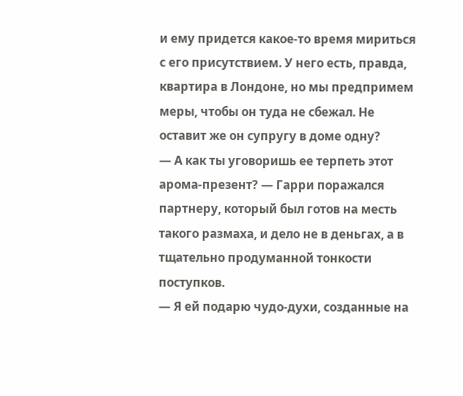и ему придется какое-то время мириться с его присутствием. У него есть, правда, квартира в Лондоне, но мы предпримем меры, чтобы он туда не сбежал. Не оставит же он супругу в доме одну?
— А как ты уговоришь ее терпеть этот арома-презент? — Гарри поражался партнеру, который был готов на месть такого размаха, и дело не в деньгах, а в тщательно продуманной тонкости поступков.
— Я ей подарю чудо-духи, созданные на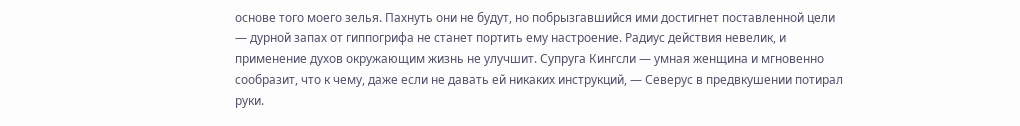основе того моего зелья. Пахнуть они не будут, но побрызгавшийся ими достигнет поставленной цели — дурной запах от гиппогрифа не станет портить ему настроение. Радиус действия невелик, и применение духов окружающим жизнь не улучшит. Супруга Кингсли — умная женщина и мгновенно сообразит, что к чему, даже если не давать ей никаких инструкций, — Северус в предвкушении потирал руки.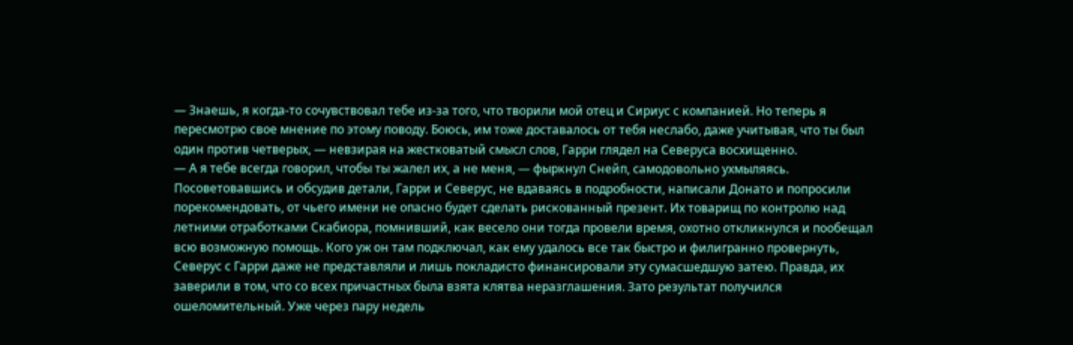— Знаешь, я когда-то сочувствовал тебе из-за того, что творили мой отец и Сириус с компанией. Но теперь я пересмотрю свое мнение по этому поводу. Боюсь, им тоже доставалось от тебя неслабо, даже учитывая, что ты был один против четверых, — невзирая на жестковатый смысл слов, Гарри глядел на Северуса восхищенно.
— А я тебе всегда говорил, чтобы ты жалел их, а не меня, — фыркнул Снейп, самодовольно ухмыляясь.
Посоветовавшись и обсудив детали, Гарри и Северус, не вдаваясь в подробности, написали Донато и попросили порекомендовать, от чьего имени не опасно будет сделать рискованный презент. Их товарищ по контролю над летними отработками Скабиора, помнивший, как весело они тогда провели время, охотно откликнулся и пообещал всю возможную помощь. Кого уж он там подключал, как ему удалось все так быстро и филигранно провернуть, Северус с Гарри даже не представляли и лишь покладисто финансировали эту сумасшедшую затею. Правда, их заверили в том, что со всех причастных была взята клятва неразглашения. Зато результат получился ошеломительный. Уже через пару недель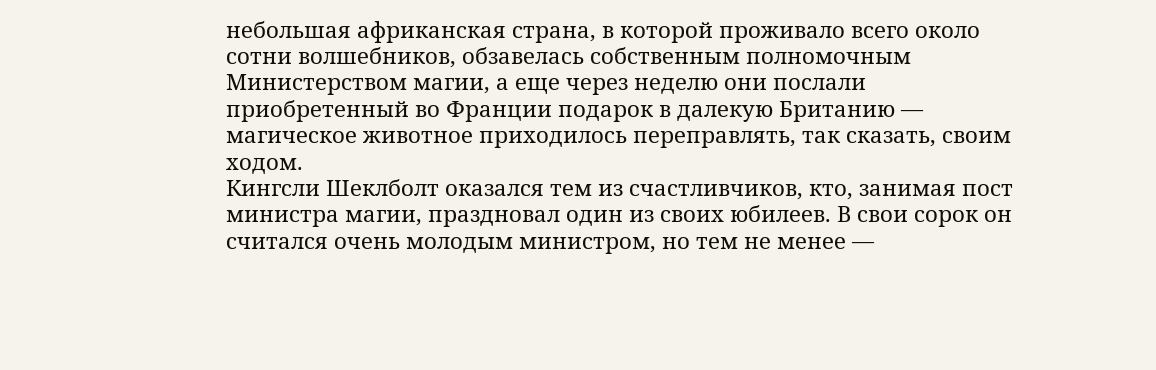небольшая африканская страна, в которой проживало всего около сотни волшебников, обзавелась собственным полномочным Министерством магии, а еще через неделю они послали приобретенный во Франции подарок в далекую Британию — магическое животное приходилось переправлять, так сказать, своим ходом.
Кингсли Шеклболт оказался тем из счастливчиков, кто, занимая пост министра магии, праздновал один из своих юбилеев. В свои сорок он считался очень молодым министром, но тем не менее —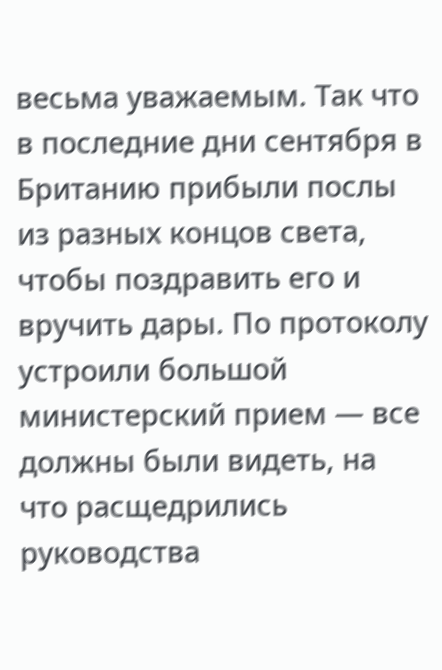весьма уважаемым. Так что в последние дни сентября в Британию прибыли послы из разных концов света, чтобы поздравить его и вручить дары. По протоколу устроили большой министерский прием — все должны были видеть, на что расщедрились руководства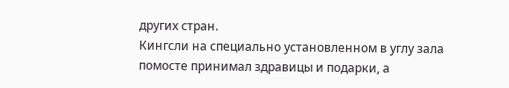других стран.
Кингсли на специально установленном в углу зала помосте принимал здравицы и подарки, а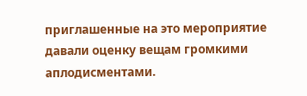приглашенные на это мероприятие давали оценку вещам громкими аплодисментами.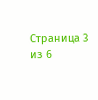Страница 3 из 6